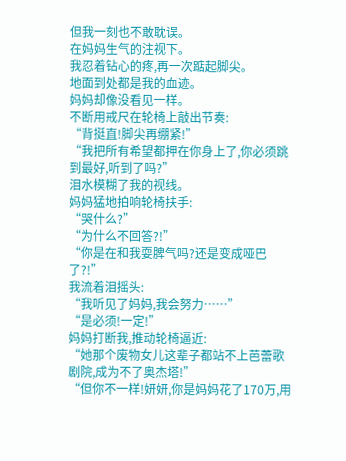但我一刻也不敢耽误。
在妈妈生气的注视下。
我忍着钻心的疼,再一次踮起脚尖。
地面到处都是我的血迹。
妈妈却像没看见一样。
不断用戒尺在轮椅上敲出节奏:
“背挺直!脚尖再绷紧!”
“我把所有希望都押在你身上了,你必须跳到最好,听到了吗?”
泪水模糊了我的视线。
妈妈猛地拍响轮椅扶手:
“哭什么?”
“为什么不回答?!”
“你是在和我耍脾气吗?还是变成哑巴了?!”
我流着泪摇头:
“我听见了妈妈,我会努力……”
“是必须!一定!”
妈妈打断我,推动轮椅逼近:
“她那个废物女儿这辈子都站不上芭蕾歌剧院,成为不了奥杰塔!”
“但你不一样!妍妍,你是妈妈花了170万,用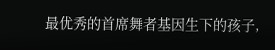最优秀的首席舞者基因生下的孩子,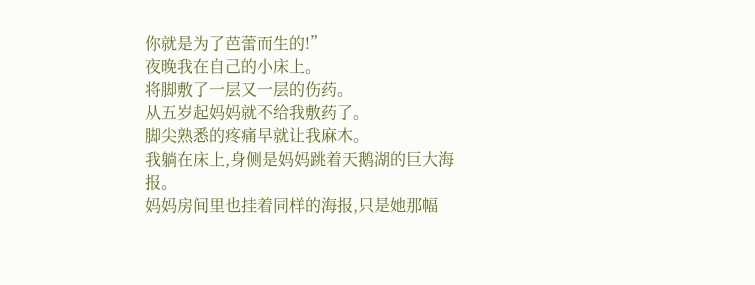你就是为了芭蕾而生的!”
夜晚我在自己的小床上。
将脚敷了一层又一层的伤药。
从五岁起妈妈就不给我敷药了。
脚尖熟悉的疼痛早就让我麻木。
我躺在床上,身侧是妈妈跳着天鹅湖的巨大海报。
妈妈房间里也挂着同样的海报,只是她那幅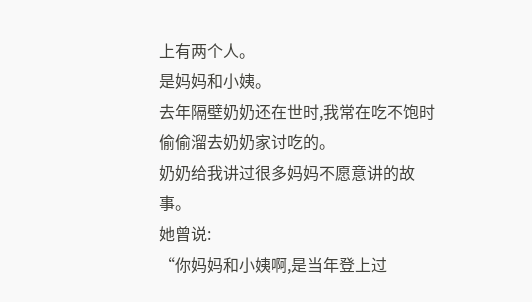上有两个人。
是妈妈和小姨。
去年隔壁奶奶还在世时,我常在吃不饱时偷偷溜去奶奶家讨吃的。
奶奶给我讲过很多妈妈不愿意讲的故事。
她曾说:
“你妈妈和小姨啊,是当年登上过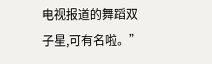电视报道的舞蹈双子星,可有名啦。”